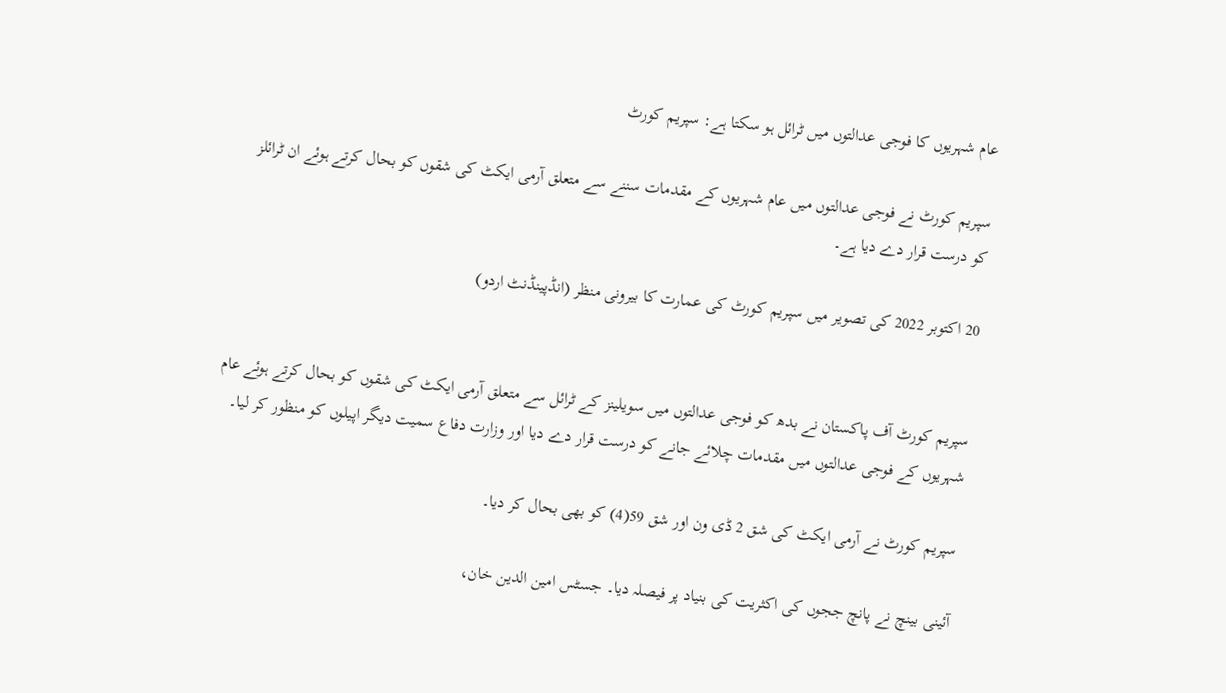عام شہریوں کا فوجی عدالتوں میں ٹرائل ہو سکتا ہے: سپریم کورٹ

سپریم کورٹ نے فوجی عدالتوں میں عام شہریوں کے مقدمات سننے سے متعلق آرمی ایکٹ کی شقوں کو بحال کرتے ہوئے ان ٹرائلز کو درست قرار دے دیا ہے۔

20 اکتوبر 2022 کی تصویر میں سپریم کورٹ کی عمارت کا بیرونی منظر (انڈپینڈنٹ اردو)


سپریم کورٹ آف پاکستان نے بدھ کو فوجی عدالتوں میں سویلینز کے ٹرائل سے متعلق آرمی ایکٹ کی شقوں کو بحال کرتے ہوئے عام شہریوں کے فوجی عدالتوں میں مقدمات چلائے جانے کو درست قرار دے دیا اور وزارت دفاع سمیت دیگر اپیلوں کو منظور کر لیا۔

سپریم کورٹ نے آرمی ایکٹ کی شق 2 ڈی ون اور شق 59(4) کو بھی بحال کر دیا۔

آئینی بینچ نے پانچ ججوں کی اکثریت کی بنیاد پر فیصلہ دیا۔ جسٹس امین الدین خان،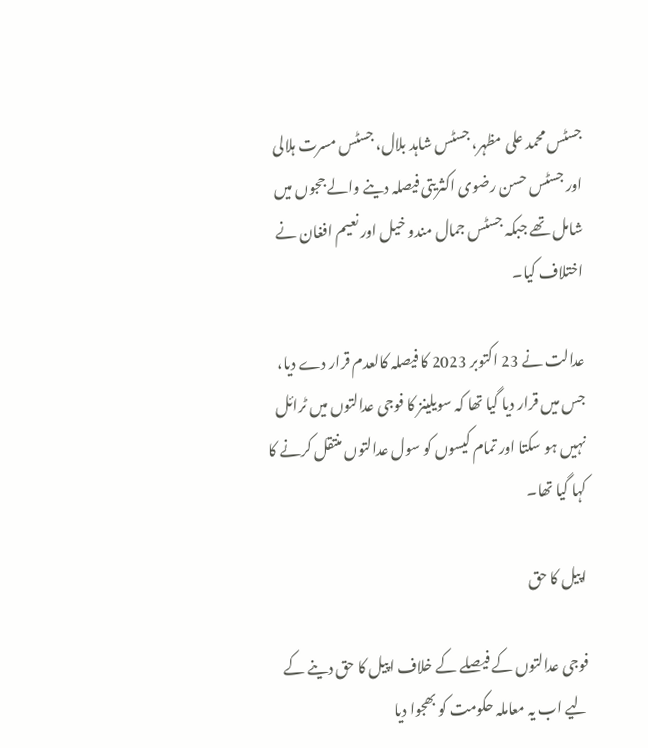جسٹس محمد علی مظہر، جسٹس شاہد بلال، جسٹس مسرت ہلالی اور جسٹس حسن رضوی اکثریتی فیصلہ دینے والے ججوں میں شامل تھے جبکہ جسٹس جمال مندو خیل اور نعیم افغان نے اختلاف کیا۔

عدالت نے 23 اکتوبر 2023 کا فیصلہ کالعدم قرار دے دیا، جس میں قرار دیا گیا تھا کہ سویلینز کا فوجی عدالتوں میں ٹرائل نہیں ہو سکتا اور تمام کیسوں کو سول عدالتوں منتقل کرنے کا کہا گیا تھا۔

اپیل کا حق

فوجی عدالتوں کے فیصلے کے خلاف اپیل کا حق دینے کے لیے اب یہ معاملہ حکومت کو بھجوا دیا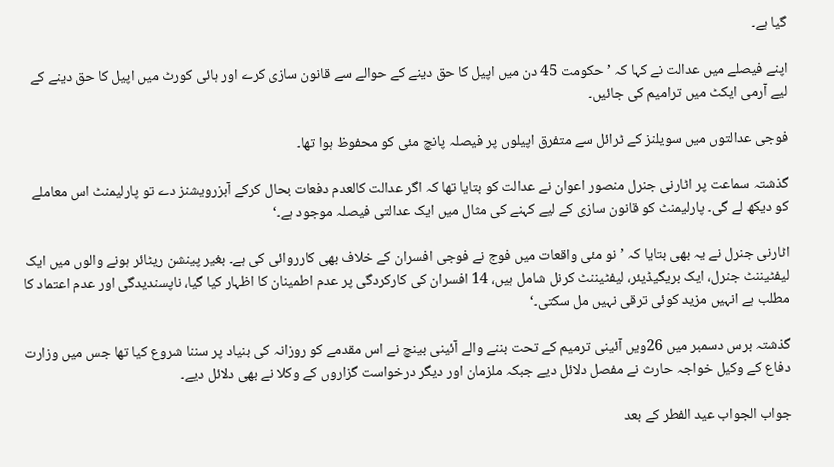گیا ہے۔

اپنے فیصلے میں عدالت نے کہا کہ ’حکومت 45 دن میں اپیل کا حق دینے کے حوالے سے قانون سازی کرے اور ہائی کورٹ میں اپیل کا حق دینے کے لیے آرمی ایکٹ میں ترامیم کی جائیں۔

فوجی عدالتوں میں سویلنز کے ٹرائل سے متفرق اپیلوں پر فیصلہ پانچ مئی کو محفوظ ہوا تھا۔

گذشتہ سماعت پر اٹارنی جنرل منصور اعوان نے عدالت کو بتایا تھا کہ اگر عدالت کالعدم دفعات بحال کرکے آبزرویشنز دے تو پارلیمنٹ اس معاملے کو دیکھ لے گی۔ پارلیمنٹ کو قانون سازی کے لیے کہنے کی مثال میں ایک عدالتی فیصلہ موجود ہے۔‘

اٹارنی جنرل نے یہ بھی بتایا کہ ’نو مئی واقعات میں فوج نے فوجی افسران کے خلاف بھی کارروائی کی ہے۔ بغیر پینشن ریٹائر ہونے والوں میں ایک لیفٹیننٹ جنرل، ایک بریگیڈیئر، لیفٹیننٹ کرنل شامل ہیں، 14 افسران کی کارکردگی پر عدم اطمینان کا اظہار کیا گیا، ناپسندیدگی اور عدم اعتماد کا مطلب ہے انہیں مزید کوئی ترقی نہیں مل سکتی۔‘

گذشتہ برس دسمبر میں 26ویں آئینی ترمیم کے تحت بننے والے آئینی بینچ نے اس مقدمے کو روزانہ کی بنیاد پر سننا شروع کیا تھا جس میں وزارت دفاع کے وکیل خواجہ حارث نے مفصل دلائل دیے جبکہ ملزمان اور دیگر درخواست گزاروں کے وکلا نے بھی دلائل دیے۔

جواب الجواب عید الفطر کے بعد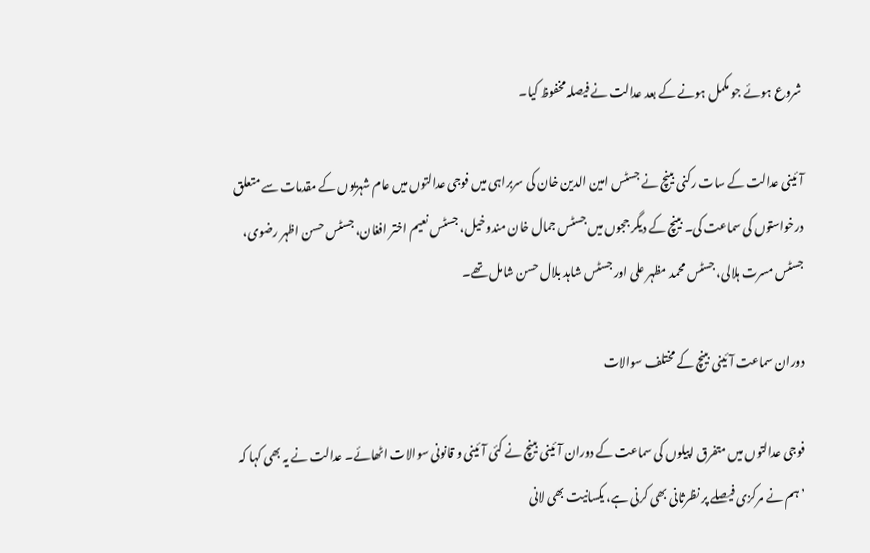شروع ہوئے جو مکمل ہونے کے بعد عدالت نے فیصلہ مخفوظ کیا۔

آئینی عدالت کے سات رکنی بینچ نے جسٹس امین الدین خان کی سربراہی میں فوجی عدالتوں میں عام شہریوں کے مقدمات سے متعلق درخواستوں کی سماعت کی۔ بینچ کے دیگر ججوں میں جسٹس جمال خان مندوخیل، جسٹس نعیم اختر افغان، جسٹس حسن اظہر رضوی، جسٹس مسرت ہلالی، جسٹس محمد مظہر علی اور جسٹس شاہد بلال حسن شامل تھے۔

دوران سماعت آئینی بینچ کے مختلف سوالات

فوجی عدالتوں میں متفرق اپیلوں کی سماعت کے دوران آئینی بینچ نے کئی آئینی و قانونی سوالات اٹھائے۔ عدالت نے یہ بھی کہا کہ ’ہم نے مرکزی فیصلے پر نظرثانی بھی کرنی ہے، یکسانیت بھی لانی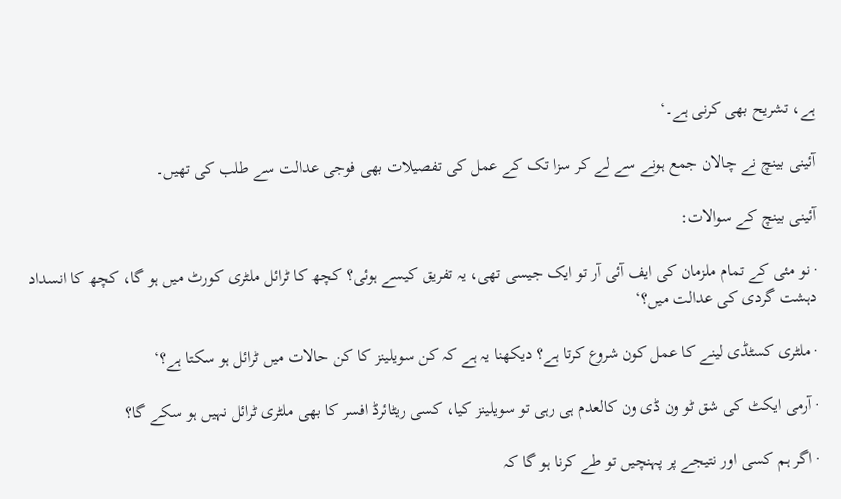ہے، تشریح بھی کرنی ہے۔‘

آئینی بینچ نے چالان جمع ہونے سے لے کر سزا تک کے عمل کی تفصیلات بھی فوجی عدالت سے طلب کی تھیں۔

آئینی بینچ کے سوالات:

· نو مئی کے تمام ملزمان کی ایف آئی آر تو ایک جیسی تھی، یہ تفریق کیسے ہوئی؟ کچھ کا ٹرائل ملٹری کورٹ میں ہو گا، کچھ کا انسداد دہشت گردی کی عدالت میں؟‘

· ملٹری کسٹڈی لینے کا عمل کون شروع کرتا ہے؟ دیکھنا یہ ہے کہ کن سویلینز کا کن حالات میں ٹرائل ہو سکتا ہے؟‘

· آرمی ایکٹ کی شق ٹو ون ڈی ون کالعدم ہی رہی تو سویلینز کیا، کسی ریٹائرڈ افسر کا بھی ملٹری ٹرائل نہیں ہو سکے گا؟

· اگر ہم کسی اور نتیجے پر پہنچیں تو طے کرنا ہو گا کہ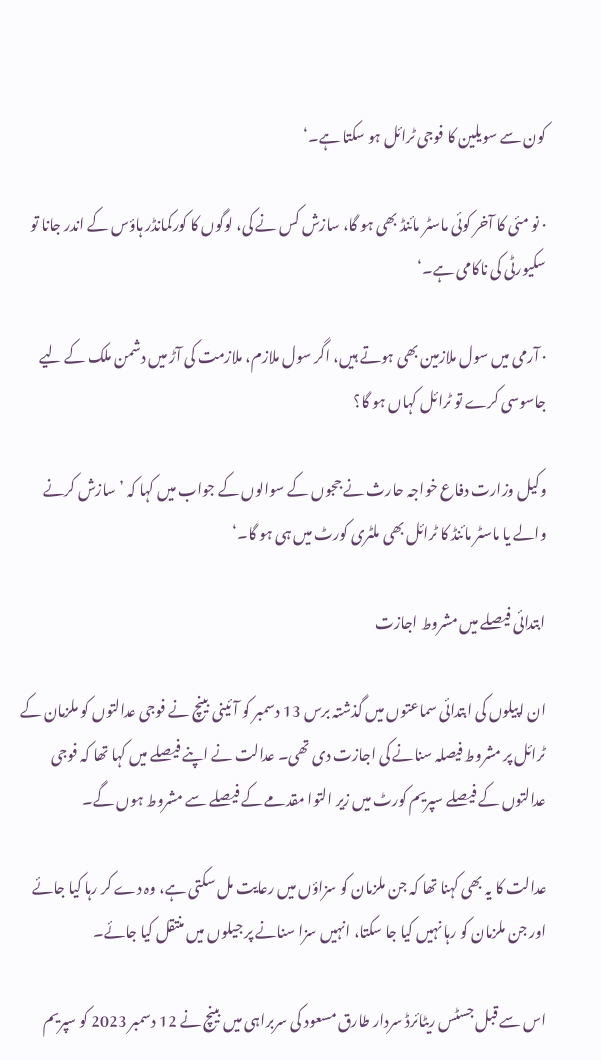کون سے سویلین کا فوجی ٹرائل ہو سکتا ہے۔‘

· نو مئی کا آخر کوئی ماسٹر مائنڈ بھی ہو گا، سازش کس نے کی، لوگوں کا کورکمانڈر ہاؤس کے اندر جانا تو سکیورٹی کی ناکامی ہے۔‘

· آرمی میں سول ملازمین بھی ہوتے ہیں، اگر سول ملازم، ملازمت کی آڑ میں دشمن ملک کے لیے جاسوسی کرے تو ٹرائل کہاں ہو گا؟

وکیل وزارت دفاع خواجہ حارث نے ججوں کے سوالوں کے جواب میں کہا کہ ’سازش کرنے والے یا ماسٹر مائنڈ کا ٹرائل بھی ملٹری کورٹ میں ہی ہو گا۔‘

ابتدائی فیصلے میں مشروط اجازت

ان اپیلوں کی ابتدائی سماعتوں میں گذشتہ برس 13 دسمبر کو آئینی بینچ نے فوجی عدالتوں کو ملزمان کے ٹرائل پر مشروط فیصلہ سنانے کی اجازت دی تھی۔ عدالت نے اپنے فیصلے میں کہا تھا کہ فوجی عدالتوں کے فیصلے سپریم کورٹ میں زیر التوا مقدمے کے فیصلے سے مشروط ہوں گے۔

عدالت کا یہ بھی کہنا تھا کہ جن ملزمان کو سزاؤں میں رعایت مل سکتی ہے، وہ دے کر رہا کیا جائے اور جن ملزمان کو رہا نہیں کیا جا سکتا، انہیں سزا سنانے پر جیلوں میں منتقل کیا جائے۔

اس سے قبل جسٹس ریٹائرڈ سردار طارق مسعود کی سربراہی میں بینچ نے 12 دسمبر 2023 کو سپریم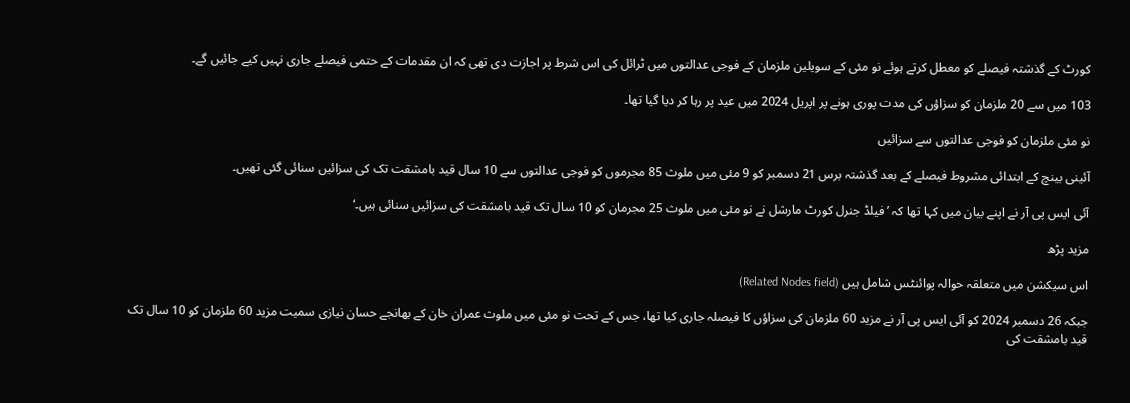کورٹ کے گذشتہ فیصلے کو معطل کرتے ہوئے نو مئی کے سویلین ملزمان کے فوجی عدالتوں میں ٹرائل کی اس شرط پر اجازت دی تھی کہ ان مقدمات کے حتمی فیصلے جاری نہیں کیے جائیں گے۔

103 میں سے 20 ملزمان کو سزاؤں کی مدت پوری ہونے پر اپریل 2024 میں عید پر رہا کر دیا گیا تھا۔

نو مئی ملزمان کو فوجی عدالتوں سے سزائیں

آئینی بینچ کے ابتدائی مشروط فیصلے کے بعد گذشتہ برس 21 دسمبر کو 9 مئی میں ملوث 85 مجرموں کو فوجی عدالتوں سے 10 سال قید بامشقت تک کی سزائیں سنائی گئی تھیں۔

آئی ایس پی آر نے اپنے بیان میں کہا تھا کہ ’فیلڈ جنرل کورٹ مارشل نے نو مئی میں ملوث 25 مجرمان کو 10 سال تک قید بامشقت کی سزائیں سنائی ہیں۔‘

مزید پڑھ

اس سیکشن میں متعلقہ حوالہ پوائنٹس شامل ہیں (Related Nodes field)

جبکہ 26 دسمبر 2024 کو آئی ایس پی آر نے مزید 60 ملزمان کی سزاؤں کا فیصلہ جاری کیا تھا، جس کے تحت نو مئی میں ملوث عمران خان کے بھانجے حسان نیازی سمیت مزید 60 ملزمان کو 10 سال تک قید بامشقت کی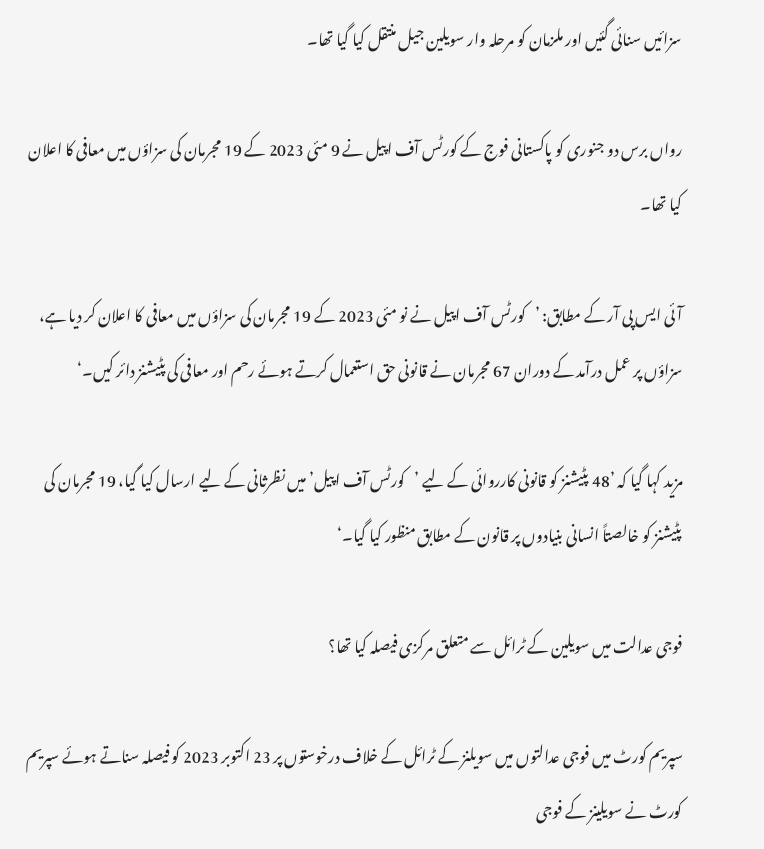سزائیں سنائی گئیں اور ملزمان کو مرحلہ وار سویلین جیل منتقل کیا گیا تھا۔

رواں برس دو جنوری کو پاکستانی فوج کے کورٹس آف اپیل نے 9 مئی 2023 کے 19 مجرمان کی سزاؤں میں معافی کا اعلان کیا تھا۔

آئی ایس پی آر کے مطابق: ’کورٹس آف اپیل نے نو مئی 2023 کے 19 مجرمان کی سزاؤں میں معافی کا اعلان کر دیا ہے، سزاؤں پر عمل درآمد کے دوران 67 مجرمان نے قانونی حق استعمال کرتے ہوئے رحم اور معافی کی پٹیشنز دائر کیں۔‘

مزید کہا گیا کہ ’48 پٹیشنز کو قانونی کارروائی کے لیے ’کورٹس آف اپیل’ میں نظرثانی کے لیے ارسال کیا گیا، 19 مجرمان کی پٹیشنز کو خالصتاً انسانی بنیادوں پر قانون کے مطابق منظور کیا گیا۔‘

فوجی عدالت میں سویلین کے ٹرائل سے متعلق مرکزی فیصلہ کیا تھا؟

سپریم کورٹ میں فوجی عدالتوں میں سویلنز کے ٹرائل کے خلاف درخوستوں پر 23 اکتوبر 2023 کو فیصلہ سناتے ہوئے سپریم کورٹ نے سویلینز کے فوجی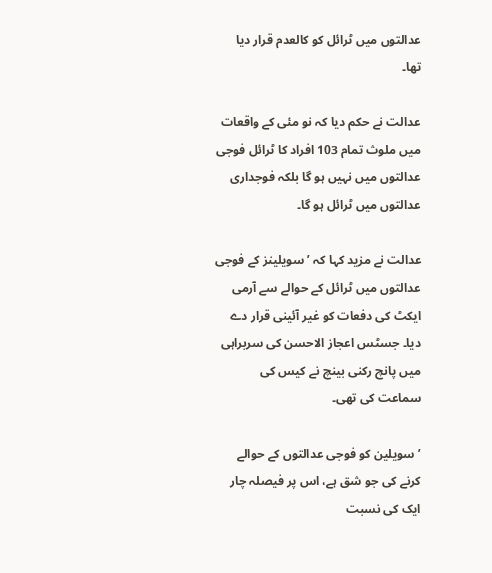عدالتوں میں ٹرائل کو کالعدم قرار دیا تھا۔

عدالت نے حکم دیا کہ نو مئی کے واقعات میں ملوث تمام 103 افراد کا ٹرائل فوجی عدالتوں میں نہیں ہو گا بلکہ فوجداری عدالتوں میں ٹرائل ہو گا۔

عدالت نے مزید کہا کہ ’سویلینز کے فوجی عدالتوں میں ٹرائل کے حوالے سے آرمی ایکٹ کی دفعات کو غیر آئینی قرار دے دیا۔ جسٹس اعجاز الاحسن کی سربراہی میں پانچ رکنی بینچ نے کیس کی سماعت کی تھی۔

’سویلین کو فوجی عدالتوں کے حوالے کرنے کی جو شق ہے، اس پر فیصلہ چار ایک کی نسبت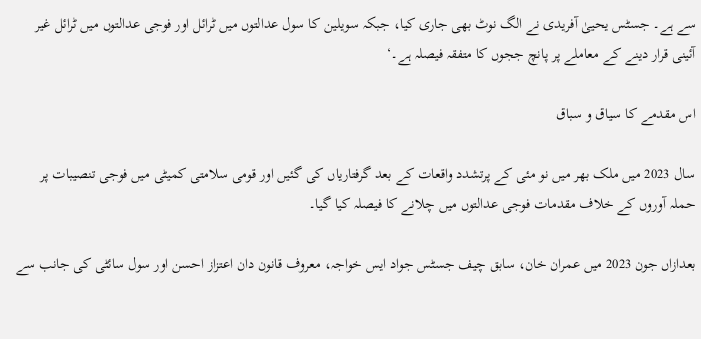سے ہے۔ جسٹس یحییٰ آفریدی نے الگ نوٹ بھی جاری کیا، جبکہ سویلین کا سول عدالتوں میں ٹرائل اور فوجی عدالتوں میں ٹرائل غیر آئینی قرار دینے کے معاملے پر پانچ ججوں کا متفقہ فیصلہ ہے۔‘

اس مقدمے کا سیاق و سباق

سال 2023 میں ملک بھر میں نو مئی کے پرتشدد واقعات کے بعد گرفتاریاں کی گئیں اور قومی سلامتی کمیٹی میں فوجی تنصیبات پر حملہ آوروں کے خلاف مقدمات فوجی عدالتوں میں چلانے کا فیصلہ کیا گیا۔

بعدازاں جون 2023 میں عمران خان، سابق چیف جسٹس جواد ایس خواجہ، معروف قانون دان اعتزاز احسن اور سول سائٹی کی جانب سے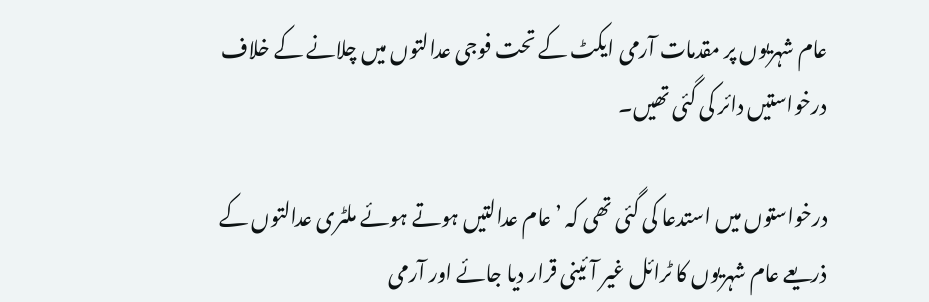عام شہریوں پر مقدمات آرمی ایکٹ کے تحت فوجی عدالتوں میں چلانے کے خلاف درخواستیں دائر کی گئی تھیں۔

درخواستوں میں استدعا کی گئی تھی کہ ’عام عدالتیں ہوتے ہوئے ملٹری عدالتوں کے ذریعے عام شہریوں کا ٹرائل غیر آئینی قرار دیا جائے اور آرمی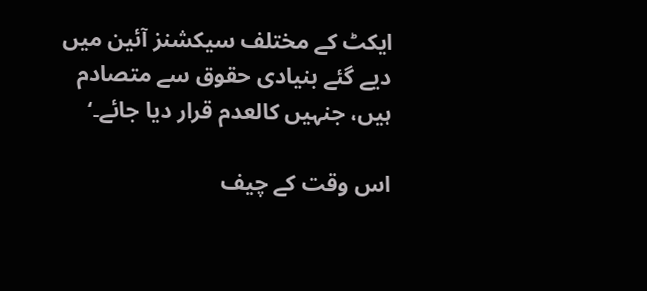ایکٹ کے مختلف سیکشنز آئین میں دیے گئے بنیادی حقوق سے متصادم ہیں، جنہیں کالعدم قرار دیا جائے۔‘

اس وقت کے چیف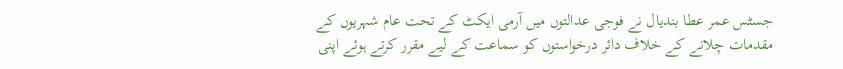جسٹس عمر عطا بندیال نے فوجی عدالتوں میں آرمی ایکٹ کے تحت عام شہریوں کے مقدمات چلانے کے خلاف دائر درخواستوں کو سماعت کے لیے مقرر کرتے ہوئے اپنی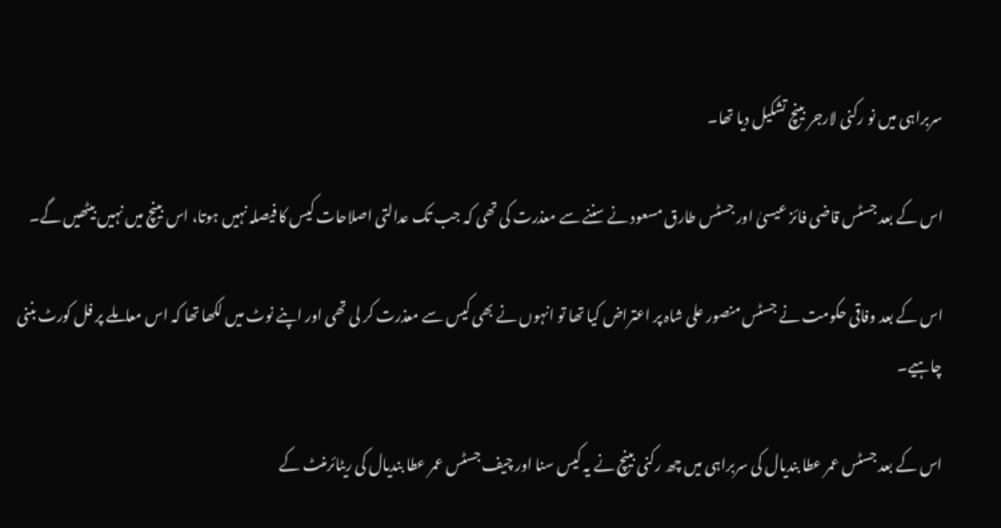سربراہی میں نو رکنی لارجر بینچ تشکیل دیا تھا۔

اس کے بعد جسٹس قاضی فائز عیسیٰ اور جسٹس طارق مسعود نے سننے سے معذرت کی تھی کہ جب تک عدالتی اصلاحات کیس کا فیصلہ نہیں ہوتا، اس بینچ میں نہیں بیٹھیں گے۔

اس کے بعد وفاقی حکومت نے جسٹس منصور علی شاہ پر اعتراض کیا تھا تو انہوں نے بھی کیس سے معذرت کر لی تھی اور اپنے نوٹ میں لکھا تھا کہ اس معاملے پر فل کورٹ بننی چاہیے۔

اس کے بعد جسٹس عمر عطا بندیال کی سربراہی میں چھ رکنی بینچ نے یہ کیس سنا اور چیف جسٹس عمر عطا بندیال کی ریٹائرمنٹ کے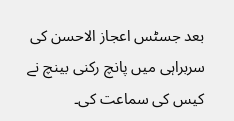بعد جسٹس اعجاز الاحسن کی سربراہی میں پانچ رکنی بینچ نے کیس کی سماعت کی۔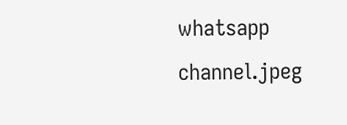whatsapp channel.jpeg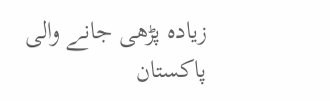زیادہ پڑھی جانے والی پاکستان